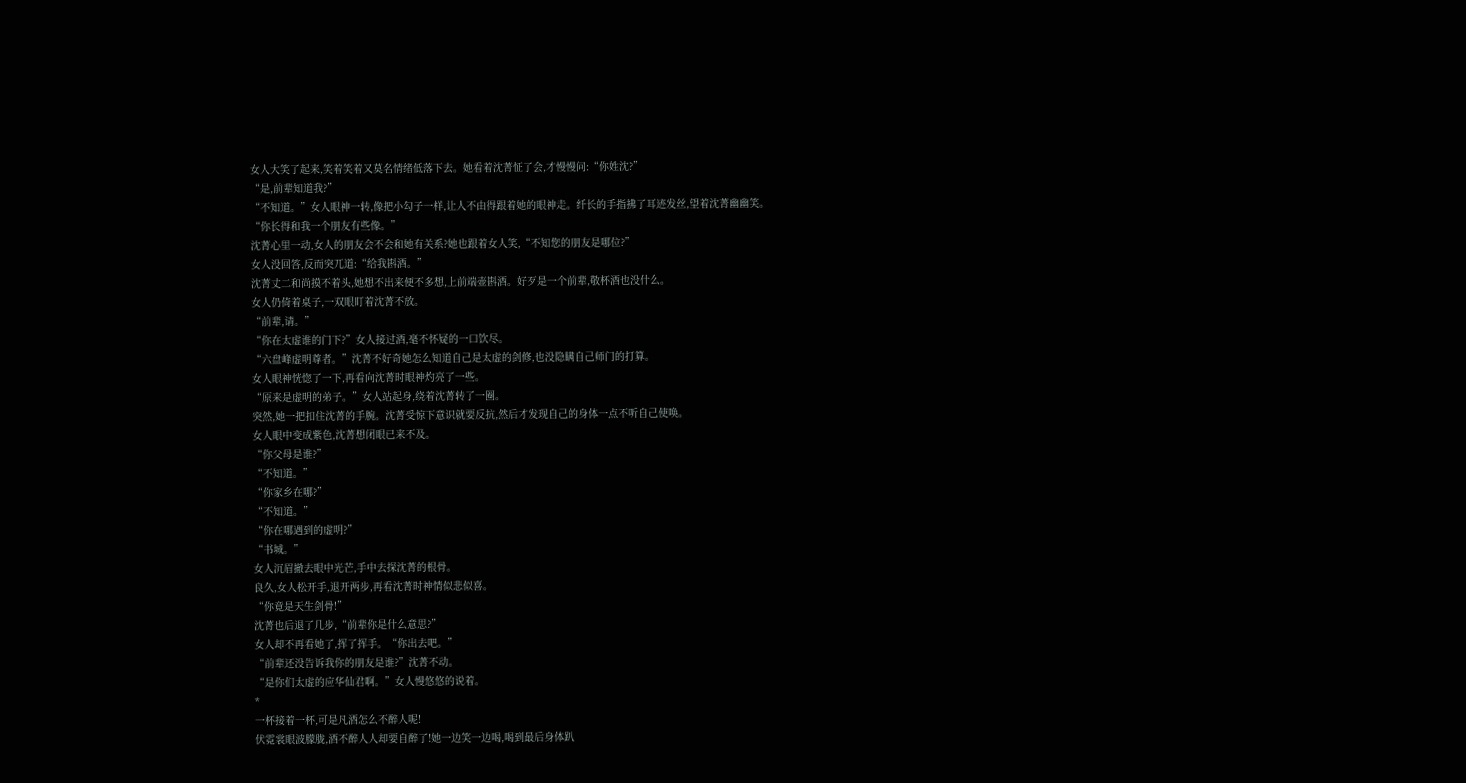女人大笑了起来,笑着笑着又莫名情绪低落下去。她看着沈菁怔了会,才慢慢问:“你姓沈?”
“是,前辈知道我?”
“不知道。”女人眼神一转,像把小勾子一样,让人不由得跟着她的眼神走。纤长的手指拂了耳迹发丝,望着沈菁幽幽笑。
“你长得和我一个朋友有些像。”
沈菁心里一动,女人的朋友会不会和她有关系?她也跟着女人笑,“不知您的朋友是哪位?”
女人没回答,反而突兀道:“给我斟酒。”
沈菁丈二和尚摸不着头,她想不出来便不多想,上前端壶斟酒。好歹是一个前辈,敬杯酒也没什么。
女人仍倚着桌子,一双眼盯着沈菁不放。
“前辈,请。”
“你在太虚谁的门下?”女人接过酒,毫不怀疑的一口饮尽。
“六盘峰虚明尊者。”沈菁不好奇她怎么知道自己是太虚的剑修,也没隐瞒自己师门的打算。
女人眼神恍惚了一下,再看向沈菁时眼神灼亮了一些。
“原来是虚明的弟子。”女人站起身,绕着沈菁转了一圈。
突然,她一把扣住沈菁的手腕。沈菁受惊下意识就要反抗,然后才发现自己的身体一点不听自己使唤。
女人眼中变成紫色,沈菁想闭眼已来不及。
“你父母是谁?”
“不知道。”
“你家乡在哪?”
“不知道。”
“你在哪遇到的虚明?”
“书城。”
女人沉眉撤去眼中光芒,手中去探沈菁的根骨。
良久,女人松开手,退开两步,再看沈菁时神情似悲似喜。
“你竟是天生剑骨!”
沈菁也后退了几步,“前辈你是什么意思?”
女人却不再看她了,挥了挥手。“你出去吧。”
“前辈还没告诉我你的朋友是谁?”沈菁不动。
“是你们太虚的应华仙君啊。”女人慢悠悠的说着。
*
一杯接着一杯,可是凡酒怎么不醉人呢!
伏霓裳眼波朦胧,酒不醉人人却要自醉了!她一边笑一边喝,喝到最后身体趴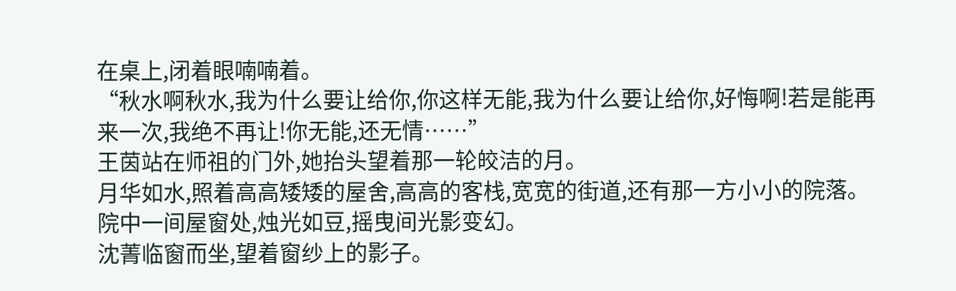在桌上,闭着眼喃喃着。
“秋水啊秋水,我为什么要让给你,你这样无能,我为什么要让给你,好悔啊!若是能再来一次,我绝不再让!你无能,还无情……”
王茵站在师祖的门外,她抬头望着那一轮皎洁的月。
月华如水,照着高高矮矮的屋舍,高高的客栈,宽宽的街道,还有那一方小小的院落。
院中一间屋窗处,烛光如豆,摇曳间光影变幻。
沈菁临窗而坐,望着窗纱上的影子。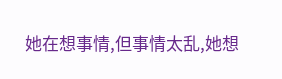她在想事情,但事情太乱,她想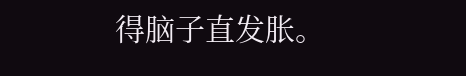得脑子直发胀。